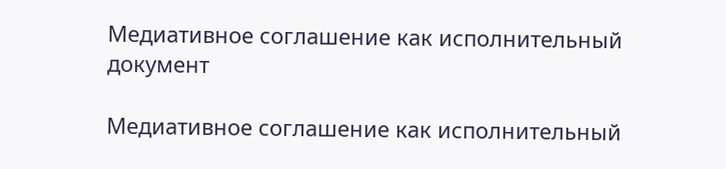Медиативное соглашение как исполнительный документ

Медиативное соглашение как исполнительный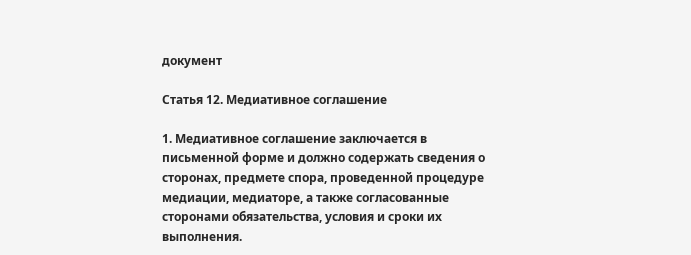документ

Статья 12. Медиативное соглашение

1. Медиативное соглашение заключается в письменной форме и должно содержать сведения о сторонах, предмете спора, проведенной процедуре медиации, медиаторе, а также согласованные сторонами обязательства, условия и сроки их выполнения.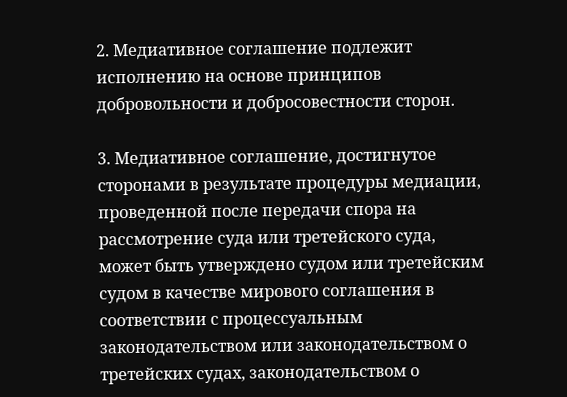2. Медиативное соглашение подлежит исполнению на основе принципов добровольности и добросовестности сторон.

3. Медиативное соглашение, достигнутое сторонами в результате процедуры медиации, проведенной после передачи спора на рассмотрение суда или третейского суда, может быть утверждено судом или третейским судом в качестве мирового соглашения в соответствии с процессуальным законодательством или законодательством о третейских судах, законодательством о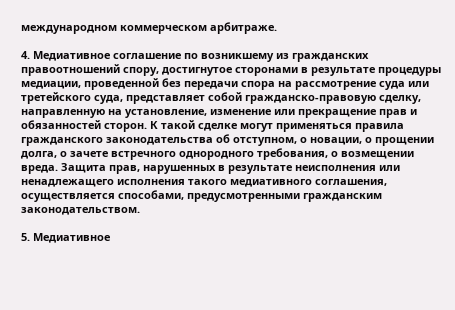международном коммерческом арбитраже.

4. Медиативное соглашение по возникшему из гражданских правоотношений спору, достигнутое сторонами в результате процедуры медиации, проведенной без передачи спора на рассмотрение суда или третейского суда, представляет собой гражданско-правовую сделку, направленную на установление, изменение или прекращение прав и обязанностей сторон. К такой сделке могут применяться правила гражданского законодательства об отступном, о новации, о прощении долга, о зачете встречного однородного требования, о возмещении вреда. Защита прав, нарушенных в результате неисполнения или ненадлежащего исполнения такого медиативного соглашения, осуществляется способами, предусмотренными гражданским законодательством.

5. Медиативное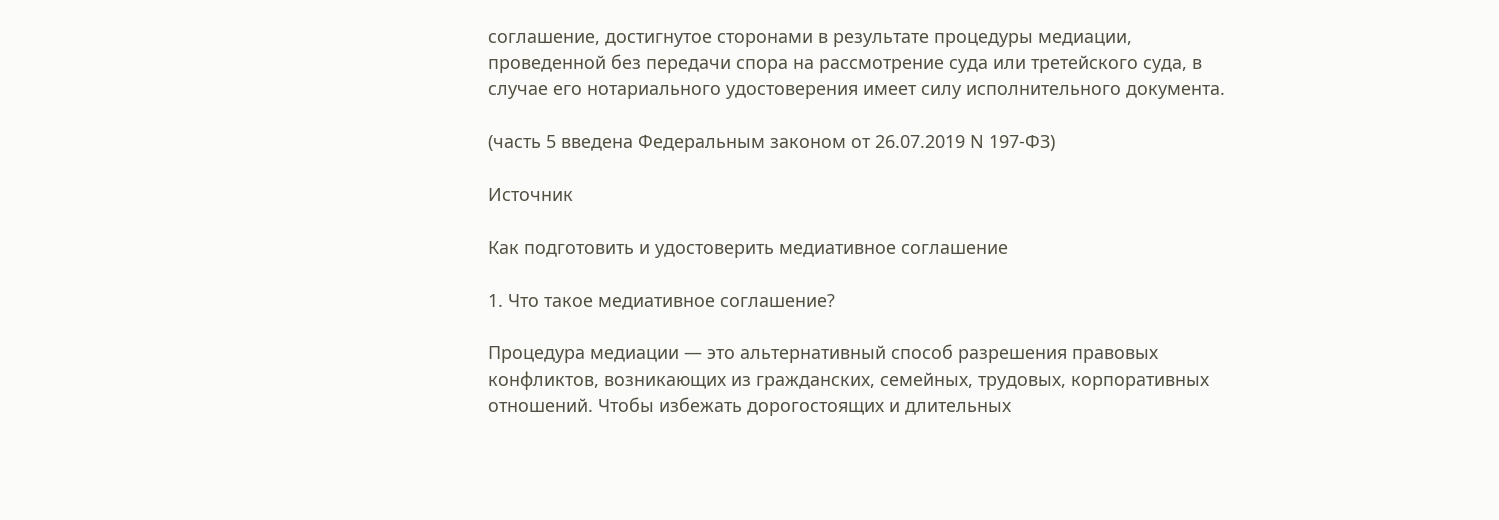соглашение, достигнутое сторонами в результате процедуры медиации, проведенной без передачи спора на рассмотрение суда или третейского суда, в случае его нотариального удостоверения имеет силу исполнительного документа.

(часть 5 введена Федеральным законом от 26.07.2019 N 197-ФЗ)

Источник

Как подготовить и удостоверить медиативное соглашение

1. Что такое медиативное соглашение?

Процедура медиации — это альтернативный способ разрешения правовых конфликтов, возникающих из гражданских, семейных, трудовых, корпоративных отношений. Чтобы избежать дорогостоящих и длительных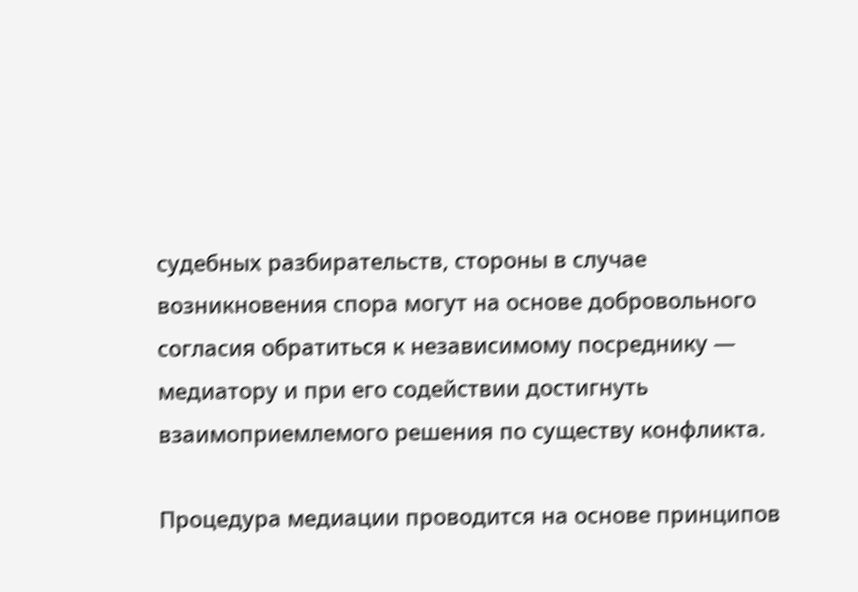судебных разбирательств, стороны в случае возникновения спора могут на основе добровольного согласия обратиться к независимому посреднику — медиатору и при его содействии достигнуть взаимоприемлемого решения по существу конфликта.

Процедура медиации проводится на основе принципов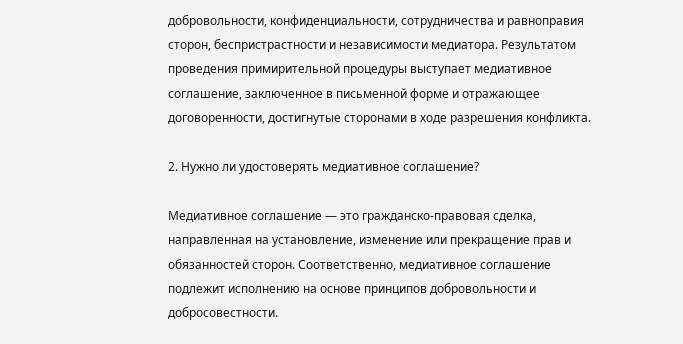добровольности, конфиденциальности, сотрудничества и равноправия сторон, беспристрастности и независимости медиатора. Результатом проведения примирительной процедуры выступает медиативное соглашение, заключенное в письменной форме и отражающее договоренности, достигнутые сторонами в ходе разрешения конфликта.

2. Нужно ли удостоверять медиативное соглашение?

Медиативное соглашение — это гражданско-правовая сделка, направленная на установление, изменение или прекращение прав и обязанностей сторон. Соответственно, медиативное соглашение подлежит исполнению на основе принципов добровольности и добросовестности.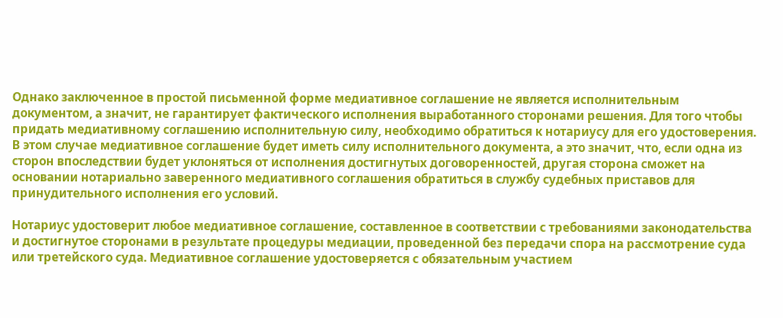Однако заключенное в простой письменной форме медиативное соглашение не является исполнительным документом, а значит, не гарантирует фактического исполнения выработанного сторонами решения. Для того чтобы придать медиативному соглашению исполнительную силу, необходимо обратиться к нотариусу для его удостоверения. В этом случае медиативное соглашение будет иметь силу исполнительного документа, а это значит, что, если одна из сторон впоследствии будет уклоняться от исполнения достигнутых договоренностей, другая сторона сможет на основании нотариально заверенного медиативного соглашения обратиться в службу судебных приставов для принудительного исполнения его условий.

Нотариус удостоверит любое медиативное соглашение, составленное в соответствии с требованиями законодательства и достигнутое сторонами в результате процедуры медиации, проведенной без передачи спора на рассмотрение суда или третейского суда. Медиативное соглашение удостоверяется с обязательным участием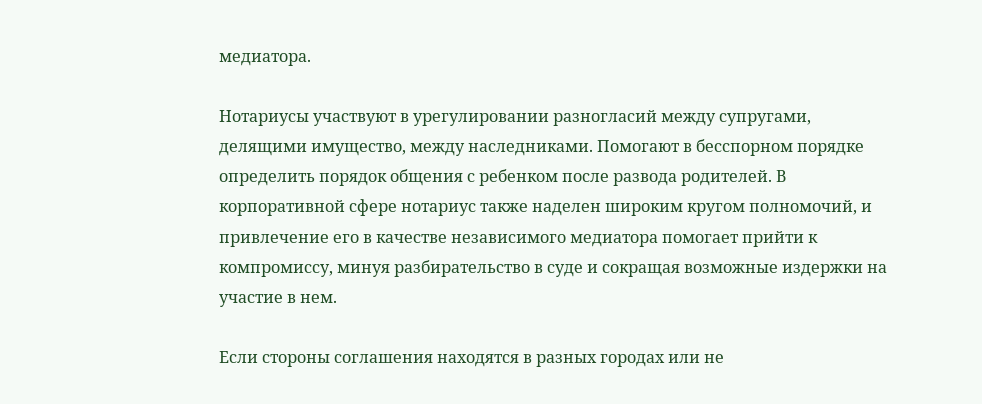медиатора.

Нотариусы участвуют в урегулировании разногласий между супругами, делящими имущество, между наследниками. Помогают в бесспорном порядке определить порядок общения с ребенком после развода родителей. В корпоративной сфере нотариус также наделен широким кругом полномочий, и привлечение его в качестве независимого медиатора помогает прийти к компромиссу, минуя разбирательство в суде и сокращая возможные издержки на участие в нем.

Если стороны соглашения находятся в разных городах или не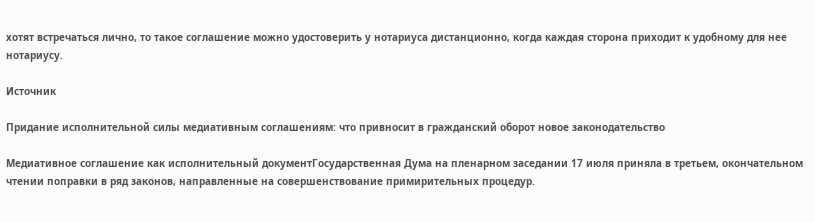хотят встречаться лично, то такое соглашение можно удостоверить у нотариуса дистанционно, когда каждая сторона приходит к удобному для нее нотариусу.

Источник

Придание исполнительной силы медиативным соглашениям: что привносит в гражданский оборот новое законодательство

Медиативное соглашение как исполнительный документГосударственная Дума на пленарном заседании 17 июля приняла в третьем, окончательном чтении поправки в ряд законов, направленные на совершенствование примирительных процедур.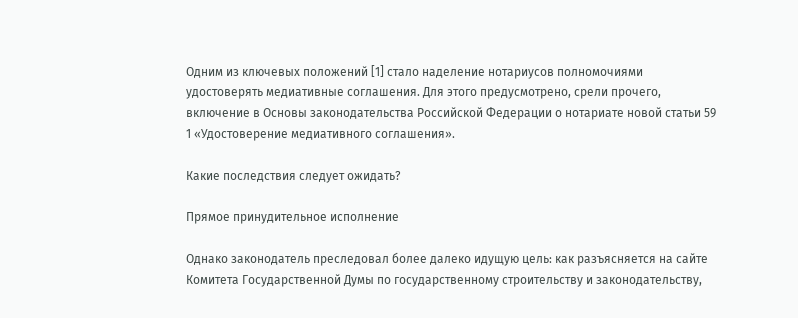Одним из ключевых положений [1] стало наделение нотариусов полномочиями удостоверять медиативные соглашения. Для этого предусмотрено, срели прочего, включение в Основы законодательства Российской Федерации о нотариате новой статьи 59 1 «Удостоверение медиативного соглашения».

Какие последствия следует ожидать?

Прямое принудительное исполнение

Однако законодатель преследовал более далеко идущую цель: как разъясняется на сайте Комитета Государственной Думы по государственному строительству и законодательству,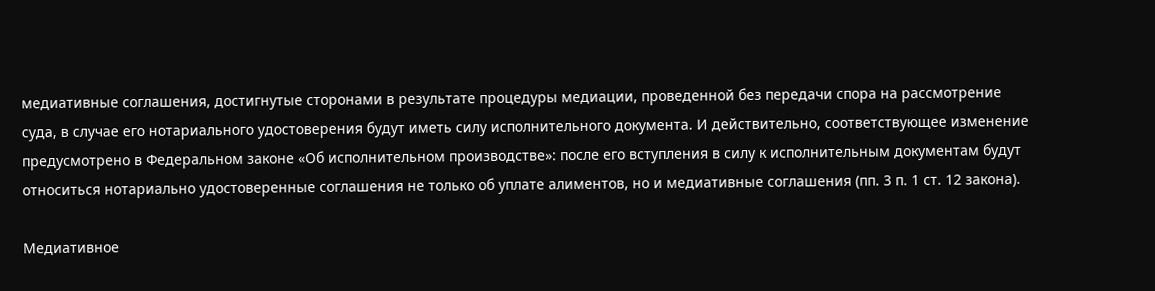медиативные соглашения, достигнутые сторонами в результате процедуры медиации, проведенной без передачи спора на рассмотрение суда, в случае его нотариального удостоверения будут иметь силу исполнительного документа. И действительно, соответствующее изменение предусмотрено в Федеральном законе «Об исполнительном производстве»: после его вступления в силу к исполнительным документам будут относиться нотариально удостоверенные соглашения не только об уплате алиментов, но и медиативные соглашения (пп. 3 п. 1 ст. 12 закона).

Медиативное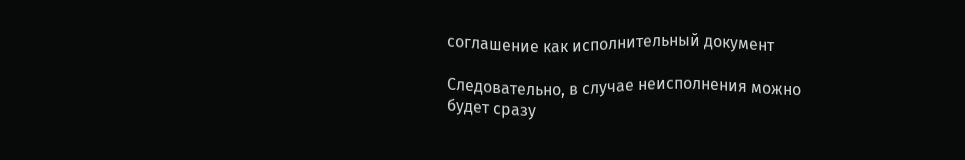соглашение как исполнительный документ

Следовательно, в случае неисполнения можно будет сразу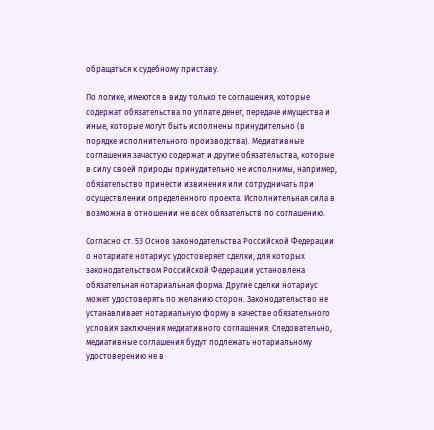обращаться к судебному приставу.

По логике, имеются в виду только те соглашения, которые содержат обязательства по уплате денег, передаче имущества и иные, которые могут быть исполнены принудительно (в порядке исполнительного производства). Медиативные соглашения зачастую содержат и другие обязательства, которые в силу своей природы принудительно не исполнимы, например, обязательство принести извинения или сотрудничать при осуществлении определенного проекта. Исполнительная сила в возможна в отношении не всех обязательств по соглашению.

Согласно ст. 53 Основ законодательства Российской Федерации о нотариате нотариус удостоверяет сделки, для которых законодательством Российской Федерации установлена обязательная нотариальная форма. Другие сделки нотариус может удостоверять по желанию сторон. Законодательство не устанавливает нотариальную форму в качестве обязательного условия заключения медиативного соглашения. Следовательно, медиативные соглашения будут подлежать нотариальному удостоверению не в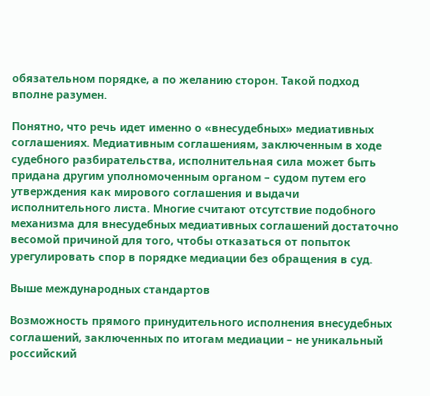обязательном порядке, а по желанию сторон. Такой подход вполне разумен.

Понятно, что речь идет именно о «внесудебных» медиативных соглашениях. Медиативным соглашениям, заключенным в ходе судебного разбирательства, исполнительная сила может быть придана другим уполномоченным органом – судом путем его утверждения как мирового соглашения и выдачи исполнительного листа. Многие считают отсутствие подобного механизма для внесудебных медиативных соглашений достаточно весомой причиной для того, чтобы отказаться от попыток урегулировать спор в порядке медиации без обращения в суд.

Выше международных стандартов

Возможность прямого принудительного исполнения внесудебных соглашений, заключенных по итогам медиации – не уникальный российский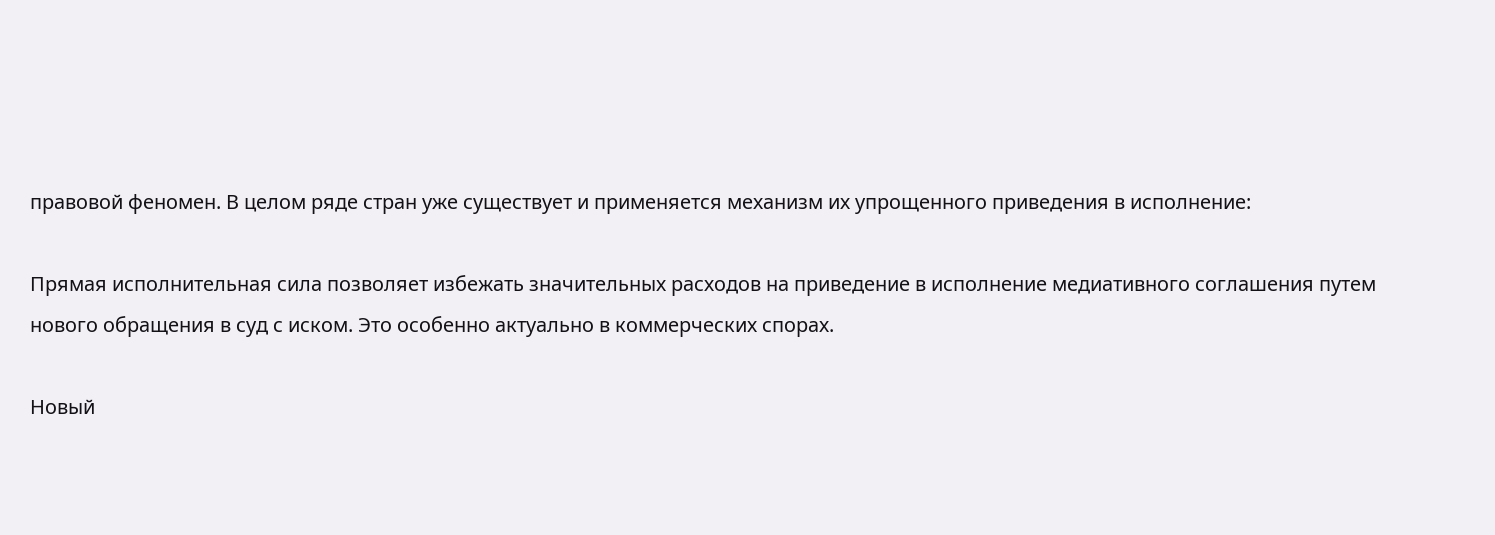правовой феномен. В целом ряде стран уже существует и применяется механизм их упрощенного приведения в исполнение:

Прямая исполнительная сила позволяет избежать значительных расходов на приведение в исполнение медиативного соглашения путем нового обращения в суд с иском. Это особенно актуально в коммерческих спорах.

Новый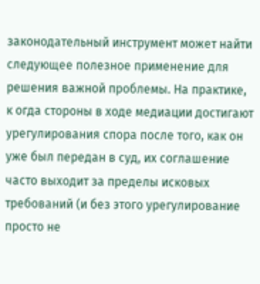законодательный инструмент может найти следующее полезное применение для решения важной проблемы. На практике, к огда стороны в ходе медиации достигают урегулирования спора после того, как он уже был передан в суд, их соглашение часто выходит за пределы исковых требований (и без этого урегулирование просто не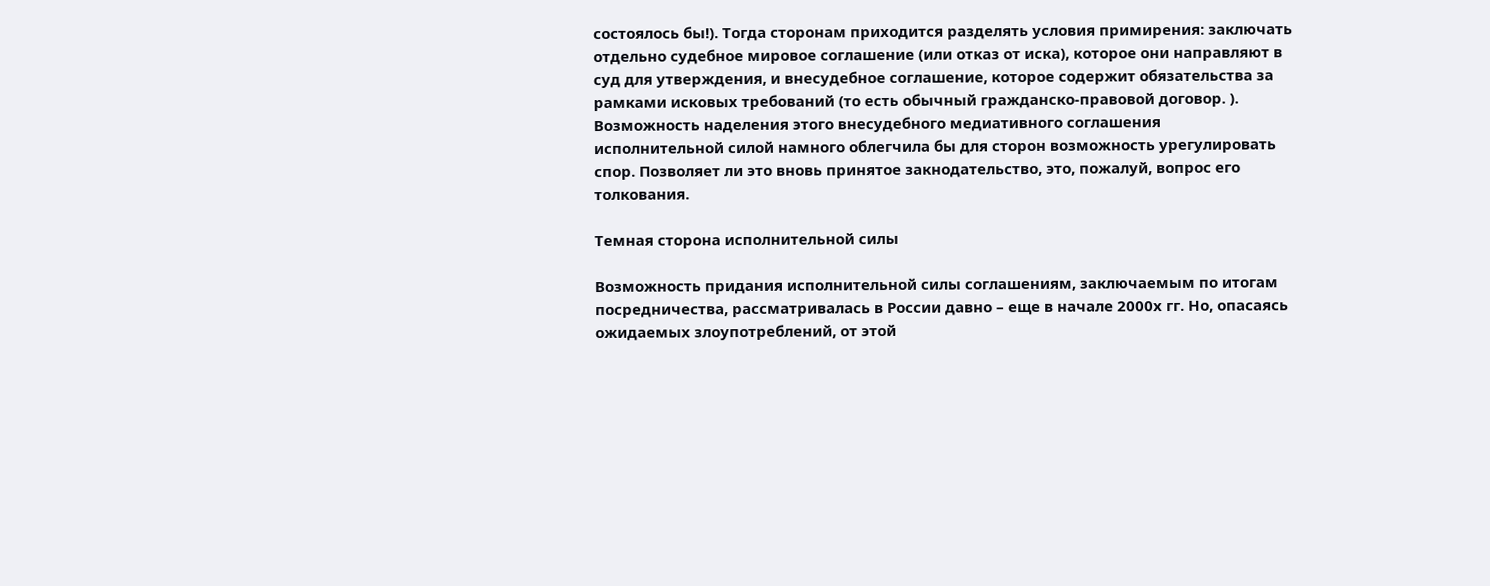состоялось бы!). Тогда сторонам приходится разделять условия примирения: заключать отдельно судебное мировое соглашение (или отказ от иска), которое они направляют в суд для утверждения, и внесудебное соглашение, которое содержит обязательства за рамками исковых требований (то есть обычный гражданско-правовой договор. ). Возможность наделения этого внесудебного медиативного соглашения исполнительной силой намного облегчила бы для сторон возможность урегулировать спор. Позволяет ли это вновь принятое закнодательство, это, пожалуй, вопрос его толкования.

Темная сторона исполнительной силы

Возможность придания исполнительной силы соглашениям, заключаемым по итогам посредничества, рассматривалась в России давно – еще в начале 2000х гг. Но, опасаясь ожидаемых злоупотреблений, от этой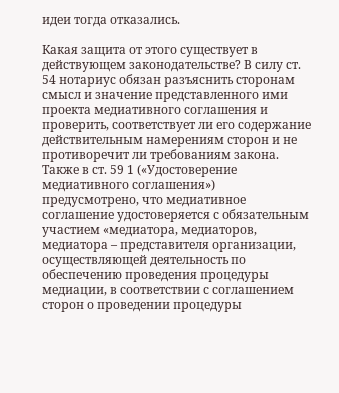идеи тогда отказались.

Какая защита от этого существует в действующем законодательстве? В силу ст. 54 нотариус обязан разъяснить сторонам смысл и значение представленного ими проекта медиативного соглашения и проверить, соответствует ли его содержание действительным намерениям сторон и не противоречит ли требованиям закона. Также в ст. 59 1 («Удостоверение медиативного соглашения») предусмотрено, что медиативное соглашение удостоверяется с обязательным участием «медиатора, медиаторов, медиатора – представителя организации, осуществляющей деятельность по обеспечению проведения процедуры медиации, в соответствии с соглашением сторон о проведении процедуры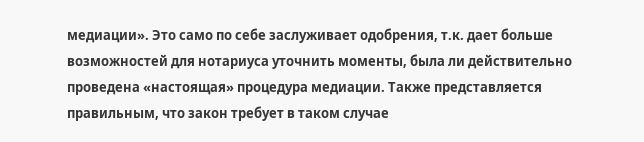медиации». Это само по себе заслуживает одобрения, т.к. дает больше возможностей для нотариуса уточнить моменты, была ли действительно проведена «настоящая» процедура медиации. Также представляется правильным, что закон требует в таком случае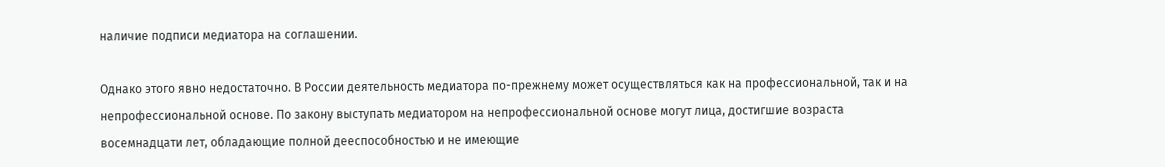наличие подписи медиатора на соглашении.

Однако этого явно недостаточно. В России деятельность медиатора по-прежнему может осуществляться как на профессиональной, так и на непрофессиональной основе. По закону выступать медиатором на непрофессиональной основе могут лица, достигшие возраста восемнадцати лет, обладающие полной дееспособностью и не имеющие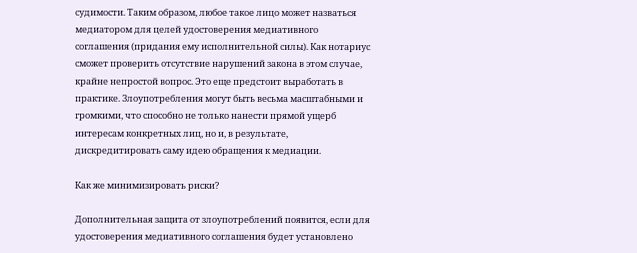судимости. Таким образом, любое такое лицо может назваться медиатором для целей удостоверения медиативного соглашения (придания ему исполнительной силы). Как нотариус сможет проверить отсутствие нарушений закона в этом случае, крайне непростой вопрос. Это еще предстоит выработать в практике. Злоупотребления могут быть весьма масштабными и громкими, что способно не только нанести прямой ущерб интересам конкретных лиц, но и, в результате, дискредитировать саму идею обращения к медиации.

Как же минимизировать риски?

Дополнительная защита от злоупотреблений появится, если для удостоверения медиативного соглашения будет установлено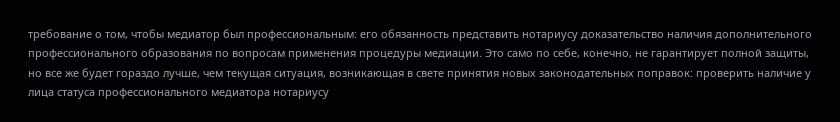требование о том, чтобы медиатор был профессиональным: его обязанность представить нотариусу доказательство наличия дополнительного профессионального образования по вопросам применения процедуры медиации. Это само по себе, конечно, не гарантирует полной защиты, но все же будет гораздо лучше, чем текущая ситуация, возникающая в свете принятия новых законодательных поправок: проверить наличие у лица статуса профессионального медиатора нотариусу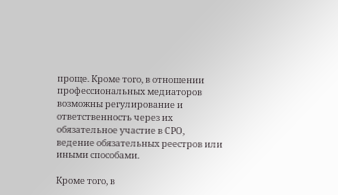проще. Кроме того, в отношении профессиональных медиаторов возможны регулирование и ответственность через их обязательное участие в СРО, ведение обязательных реестров или иными способами.

Кроме того, в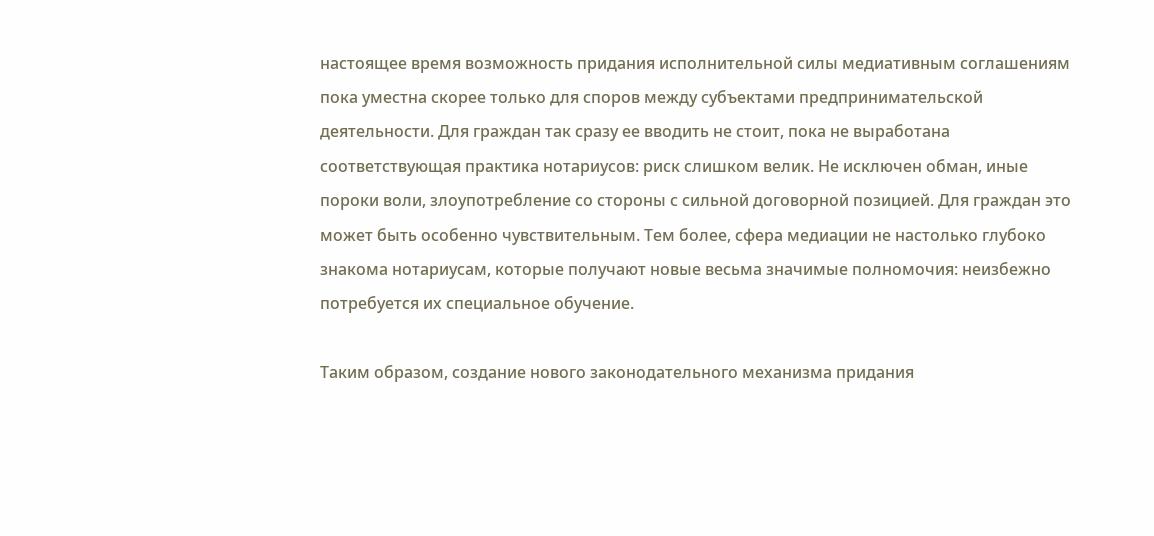настоящее время возможность придания исполнительной силы медиативным соглашениям пока уместна скорее только для споров между субъектами предпринимательской деятельности. Для граждан так сразу ее вводить не стоит, пока не выработана соответствующая практика нотариусов: риск слишком велик. Не исключен обман, иные пороки воли, злоупотребление со стороны с сильной договорной позицией. Для граждан это может быть особенно чувствительным. Тем более, сфера медиации не настолько глубоко знакома нотариусам, которые получают новые весьма значимые полномочия: неизбежно потребуется их специальное обучение.

Таким образом, создание нового законодательного механизма придания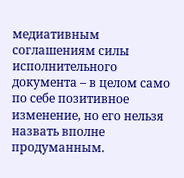медиативным соглашениям силы исполнительного документа – в целом само по себе позитивное изменение, но его нельзя назвать вполне продуманным.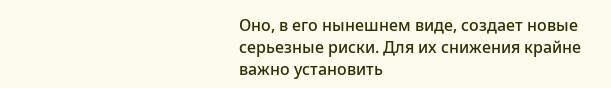Оно, в его нынешнем виде, создает новые серьезные риски. Для их снижения крайне важно установить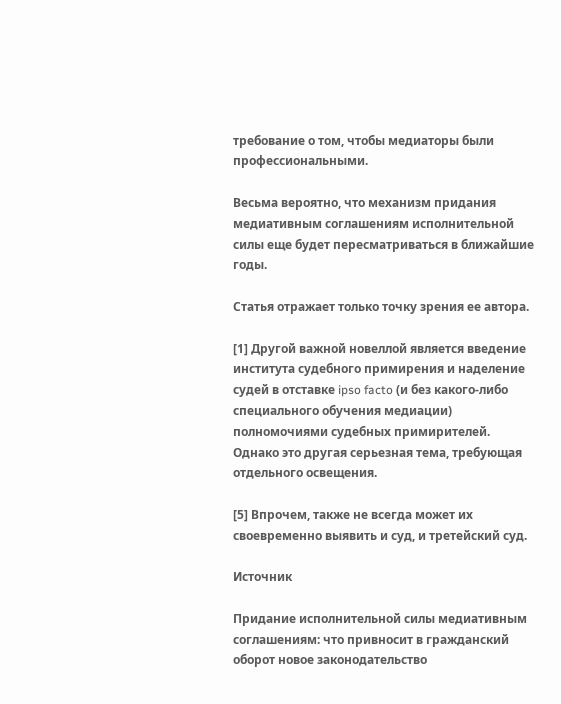требование о том, чтобы медиаторы были профессиональными.

Весьма вероятно, что механизм придания медиативным соглашениям исполнительной силы еще будет пересматриваться в ближайшие годы.

Статья отражает только точку зрения ее автора.

[1] Другой важной новеллой является введение института судебного примирения и наделение судей в отставке ipso facto (и без какого-либо специального обучения медиации) полномочиями судебных примирителей. Однако это другая серьезная тема, требующая отдельного освещения.

[5] Впрочем, также не всегда может их своевременно выявить и суд, и третейский суд.

Источник

Придание исполнительной силы медиативным соглашениям: что привносит в гражданский оборот новое законодательство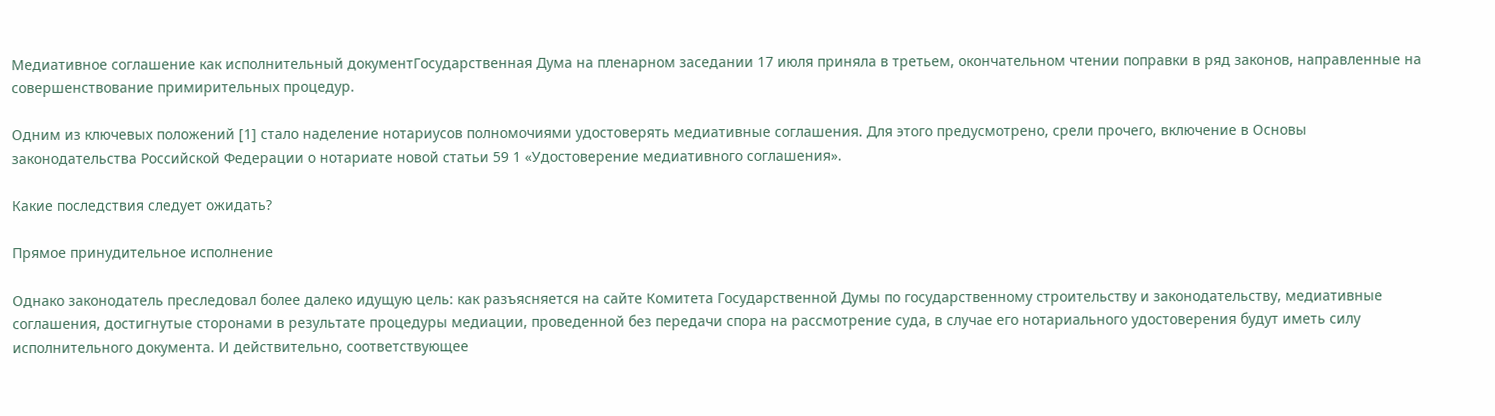Медиативное соглашение как исполнительный документГосударственная Дума на пленарном заседании 17 июля приняла в третьем, окончательном чтении поправки в ряд законов, направленные на совершенствование примирительных процедур.

Одним из ключевых положений [1] стало наделение нотариусов полномочиями удостоверять медиативные соглашения. Для этого предусмотрено, срели прочего, включение в Основы законодательства Российской Федерации о нотариате новой статьи 59 1 «Удостоверение медиативного соглашения».

Какие последствия следует ожидать?

Прямое принудительное исполнение

Однако законодатель преследовал более далеко идущую цель: как разъясняется на сайте Комитета Государственной Думы по государственному строительству и законодательству, медиативные соглашения, достигнутые сторонами в результате процедуры медиации, проведенной без передачи спора на рассмотрение суда, в случае его нотариального удостоверения будут иметь силу исполнительного документа. И действительно, соответствующее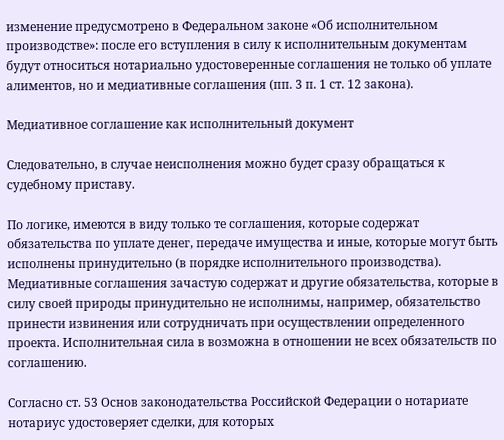изменение предусмотрено в Федеральном законе «Об исполнительном производстве»: после его вступления в силу к исполнительным документам будут относиться нотариально удостоверенные соглашения не только об уплате алиментов, но и медиативные соглашения (пп. 3 п. 1 ст. 12 закона).

Медиативное соглашение как исполнительный документ

Следовательно, в случае неисполнения можно будет сразу обращаться к судебному приставу.

По логике, имеются в виду только те соглашения, которые содержат обязательства по уплате денег, передаче имущества и иные, которые могут быть исполнены принудительно (в порядке исполнительного производства). Медиативные соглашения зачастую содержат и другие обязательства, которые в силу своей природы принудительно не исполнимы, например, обязательство принести извинения или сотрудничать при осуществлении определенного проекта. Исполнительная сила в возможна в отношении не всех обязательств по соглашению.

Согласно ст. 53 Основ законодательства Российской Федерации о нотариате нотариус удостоверяет сделки, для которых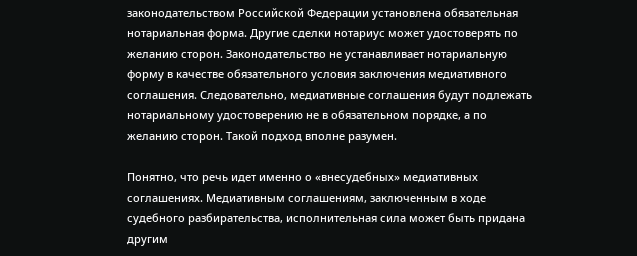законодательством Российской Федерации установлена обязательная нотариальная форма. Другие сделки нотариус может удостоверять по желанию сторон. Законодательство не устанавливает нотариальную форму в качестве обязательного условия заключения медиативного соглашения. Следовательно, медиативные соглашения будут подлежать нотариальному удостоверению не в обязательном порядке, а по желанию сторон. Такой подход вполне разумен.

Понятно, что речь идет именно о «внесудебных» медиативных соглашениях. Медиативным соглашениям, заключенным в ходе судебного разбирательства, исполнительная сила может быть придана другим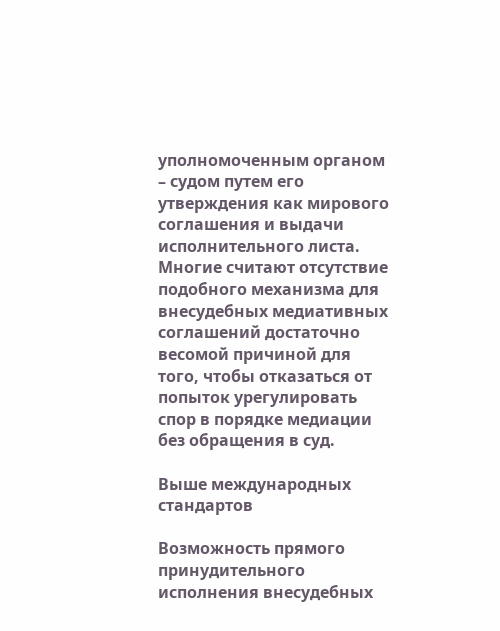уполномоченным органом – судом путем его утверждения как мирового соглашения и выдачи исполнительного листа. Многие считают отсутствие подобного механизма для внесудебных медиативных соглашений достаточно весомой причиной для того, чтобы отказаться от попыток урегулировать спор в порядке медиации без обращения в суд.

Выше международных стандартов

Возможность прямого принудительного исполнения внесудебных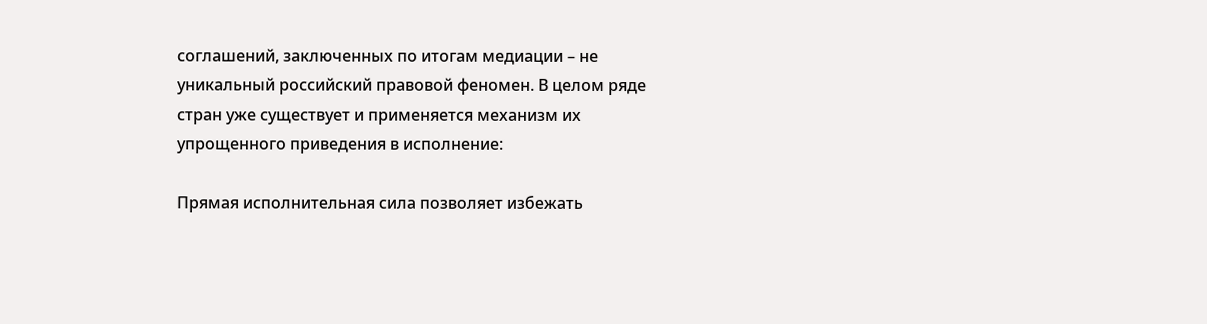соглашений, заключенных по итогам медиации – не уникальный российский правовой феномен. В целом ряде стран уже существует и применяется механизм их упрощенного приведения в исполнение:

Прямая исполнительная сила позволяет избежать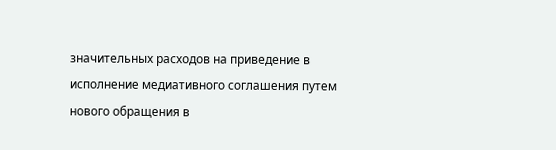значительных расходов на приведение в исполнение медиативного соглашения путем нового обращения в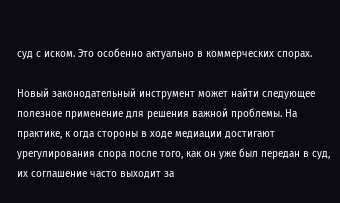суд с иском. Это особенно актуально в коммерческих спорах.

Новый законодательный инструмент может найти следующее полезное применение для решения важной проблемы. На практике, к огда стороны в ходе медиации достигают урегулирования спора после того, как он уже был передан в суд, их соглашение часто выходит за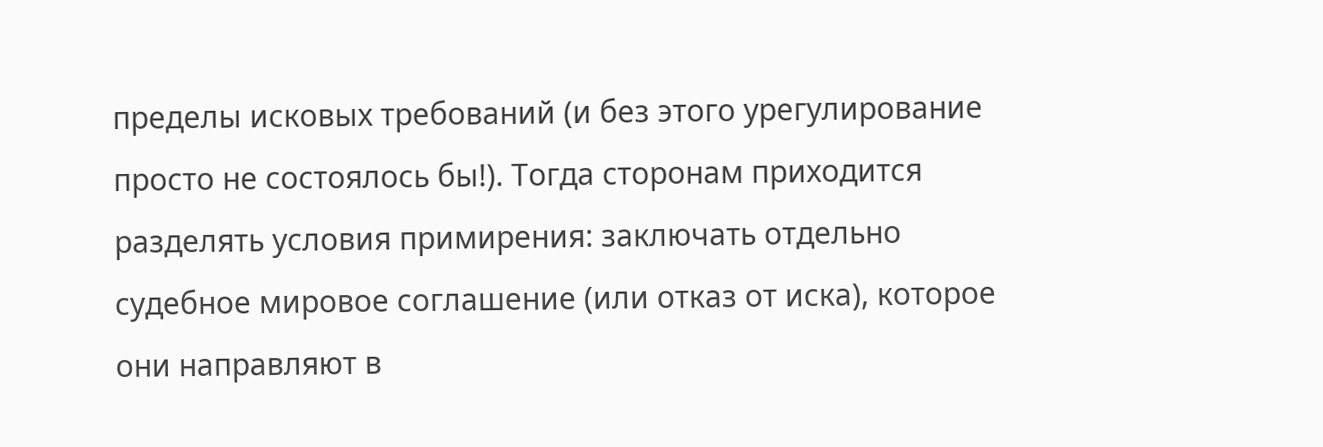пределы исковых требований (и без этого урегулирование просто не состоялось бы!). Тогда сторонам приходится разделять условия примирения: заключать отдельно судебное мировое соглашение (или отказ от иска), которое они направляют в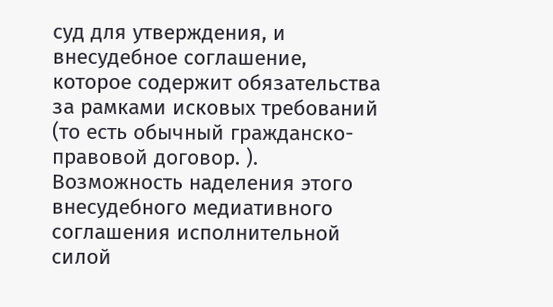суд для утверждения, и внесудебное соглашение, которое содержит обязательства за рамками исковых требований (то есть обычный гражданско-правовой договор. ). Возможность наделения этого внесудебного медиативного соглашения исполнительной силой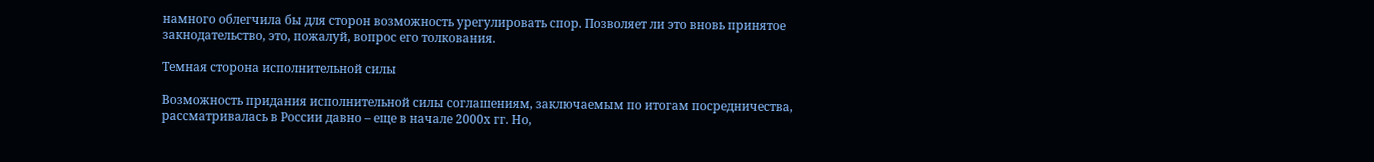намного облегчила бы для сторон возможность урегулировать спор. Позволяет ли это вновь принятое закнодательство, это, пожалуй, вопрос его толкования.

Темная сторона исполнительной силы

Возможность придания исполнительной силы соглашениям, заключаемым по итогам посредничества, рассматривалась в России давно – еще в начале 2000х гг. Но,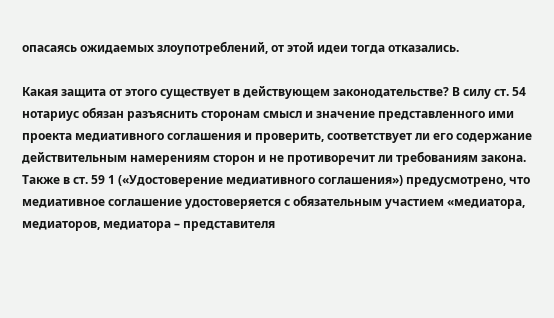опасаясь ожидаемых злоупотреблений, от этой идеи тогда отказались.

Какая защита от этого существует в действующем законодательстве? В силу ст. 54 нотариус обязан разъяснить сторонам смысл и значение представленного ими проекта медиативного соглашения и проверить, соответствует ли его содержание действительным намерениям сторон и не противоречит ли требованиям закона. Также в ст. 59 1 («Удостоверение медиативного соглашения») предусмотрено, что медиативное соглашение удостоверяется с обязательным участием «медиатора, медиаторов, медиатора – представителя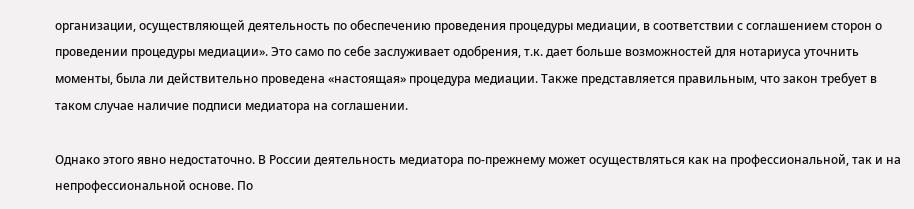организации, осуществляющей деятельность по обеспечению проведения процедуры медиации, в соответствии с соглашением сторон о проведении процедуры медиации». Это само по себе заслуживает одобрения, т.к. дает больше возможностей для нотариуса уточнить моменты, была ли действительно проведена «настоящая» процедура медиации. Также представляется правильным, что закон требует в таком случае наличие подписи медиатора на соглашении.

Однако этого явно недостаточно. В России деятельность медиатора по-прежнему может осуществляться как на профессиональной, так и на непрофессиональной основе. По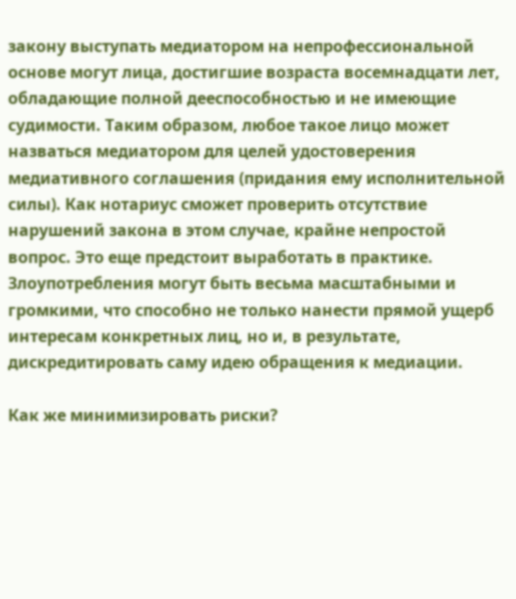закону выступать медиатором на непрофессиональной основе могут лица, достигшие возраста восемнадцати лет, обладающие полной дееспособностью и не имеющие судимости. Таким образом, любое такое лицо может назваться медиатором для целей удостоверения медиативного соглашения (придания ему исполнительной силы). Как нотариус сможет проверить отсутствие нарушений закона в этом случае, крайне непростой вопрос. Это еще предстоит выработать в практике. Злоупотребления могут быть весьма масштабными и громкими, что способно не только нанести прямой ущерб интересам конкретных лиц, но и, в результате, дискредитировать саму идею обращения к медиации.

Как же минимизировать риски?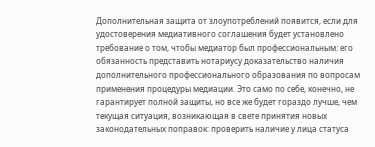Дополнительная защита от злоупотреблений появится, если для удостоверения медиативного соглашения будет установлено требование о том, чтобы медиатор был профессиональным: его обязанность представить нотариусу доказательство наличия дополнительного профессионального образования по вопросам применения процедуры медиации. Это само по себе, конечно, не гарантирует полной защиты, но все же будет гораздо лучше, чем текущая ситуация, возникающая в свете принятия новых законодательных поправок: проверить наличие у лица статуса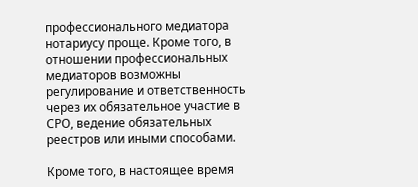профессионального медиатора нотариусу проще. Кроме того, в отношении профессиональных медиаторов возможны регулирование и ответственность через их обязательное участие в СРО, ведение обязательных реестров или иными способами.

Кроме того, в настоящее время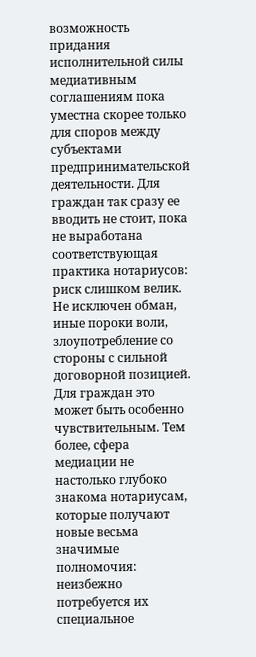возможность придания исполнительной силы медиативным соглашениям пока уместна скорее только для споров между субъектами предпринимательской деятельности. Для граждан так сразу ее вводить не стоит, пока не выработана соответствующая практика нотариусов: риск слишком велик. Не исключен обман, иные пороки воли, злоупотребление со стороны с сильной договорной позицией. Для граждан это может быть особенно чувствительным. Тем более, сфера медиации не настолько глубоко знакома нотариусам, которые получают новые весьма значимые полномочия: неизбежно потребуется их специальное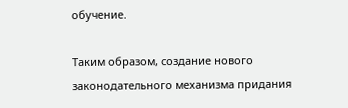обучение.

Таким образом, создание нового законодательного механизма придания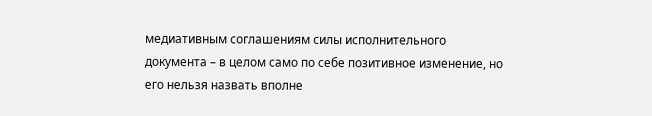медиативным соглашениям силы исполнительного документа – в целом само по себе позитивное изменение, но его нельзя назвать вполне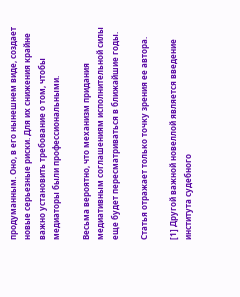продуманным. Оно, в его нынешнем виде, создает новые серьезные риски. Для их снижения крайне важно установить требование о том, чтобы медиаторы были профессиональными.

Весьма вероятно, что механизм придания медиативным соглашениям исполнительной силы еще будет пересматриваться в ближайшие годы.

Статья отражает только точку зрения ее автора.

[1] Другой важной новеллой является введение института судебного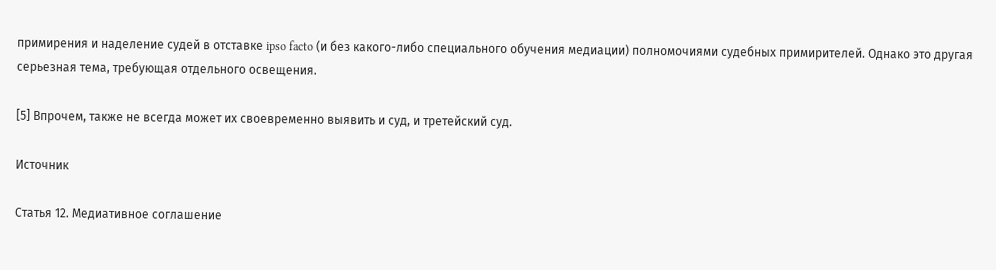примирения и наделение судей в отставке ipso facto (и без какого-либо специального обучения медиации) полномочиями судебных примирителей. Однако это другая серьезная тема, требующая отдельного освещения.

[5] Впрочем, также не всегда может их своевременно выявить и суд, и третейский суд.

Источник

Статья 12. Медиативное соглашение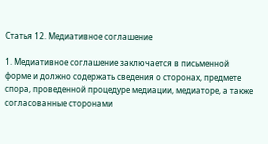Статья 12. Медиативное соглашение

1. Медиативное соглашение заключается в письменной форме и должно содержать сведения о сторонах, предмете спора, проведенной процедуре медиации, медиаторе, а также согласованные сторонами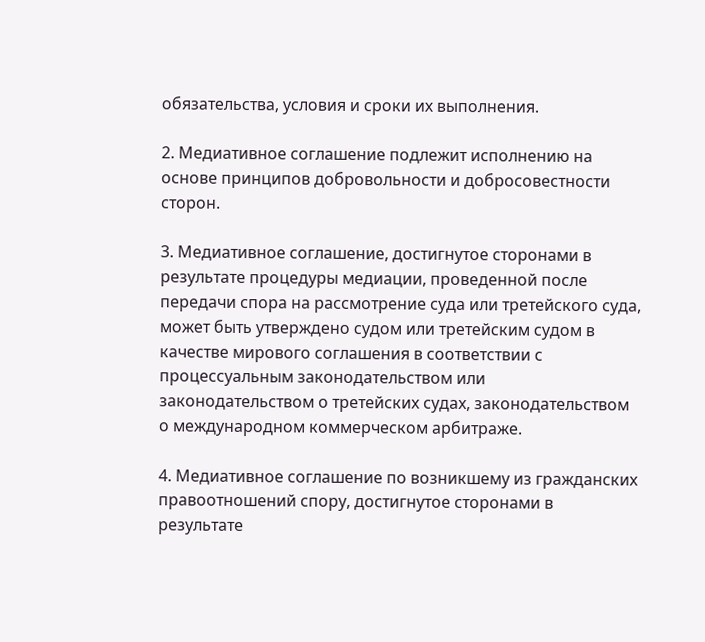обязательства, условия и сроки их выполнения.

2. Медиативное соглашение подлежит исполнению на основе принципов добровольности и добросовестности сторон.

3. Медиативное соглашение, достигнутое сторонами в результате процедуры медиации, проведенной после передачи спора на рассмотрение суда или третейского суда, может быть утверждено судом или третейским судом в качестве мирового соглашения в соответствии с процессуальным законодательством или законодательством о третейских судах, законодательством о международном коммерческом арбитраже.

4. Медиативное соглашение по возникшему из гражданских правоотношений спору, достигнутое сторонами в результате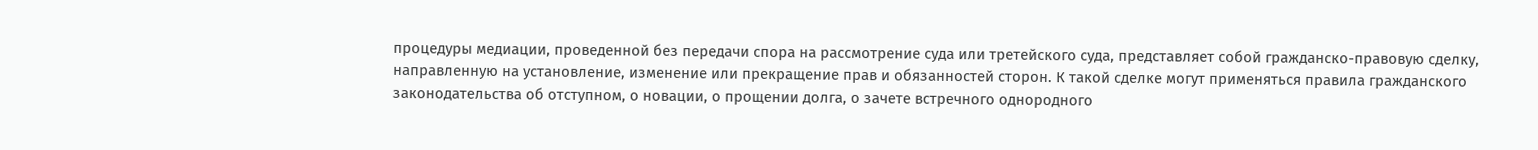процедуры медиации, проведенной без передачи спора на рассмотрение суда или третейского суда, представляет собой гражданско-правовую сделку, направленную на установление, изменение или прекращение прав и обязанностей сторон. К такой сделке могут применяться правила гражданского законодательства об отступном, о новации, о прощении долга, о зачете встречного однородного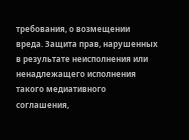требования, о возмещении вреда. Защита прав, нарушенных в результате неисполнения или ненадлежащего исполнения такого медиативного соглашения,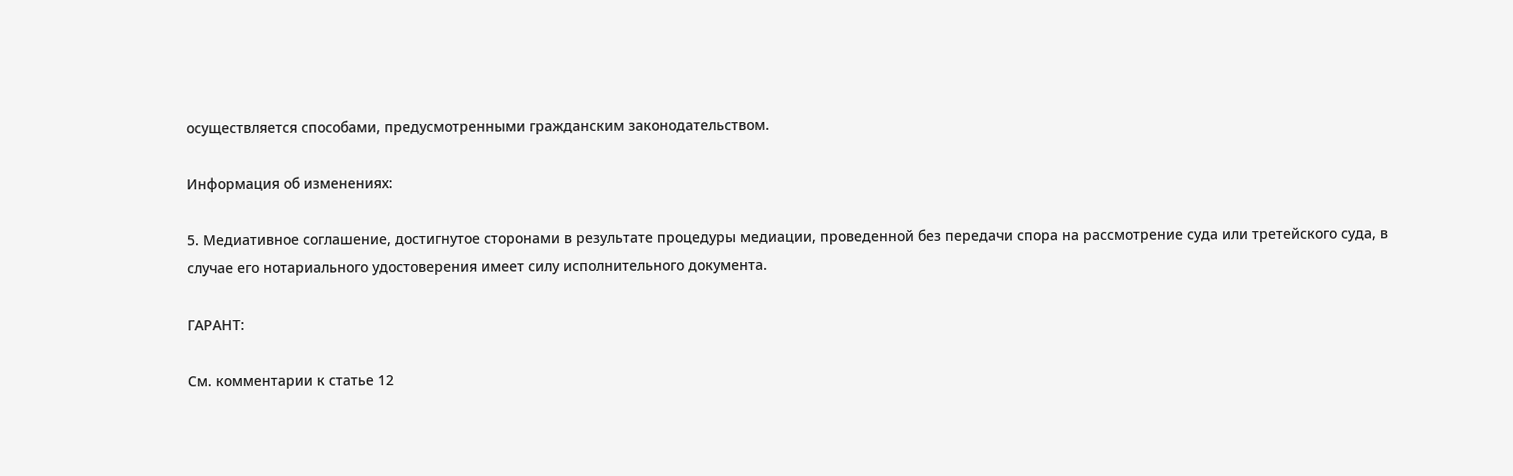осуществляется способами, предусмотренными гражданским законодательством.

Информация об изменениях:

5. Медиативное соглашение, достигнутое сторонами в результате процедуры медиации, проведенной без передачи спора на рассмотрение суда или третейского суда, в случае его нотариального удостоверения имеет силу исполнительного документа.

ГАРАНТ:

См. комментарии к статье 12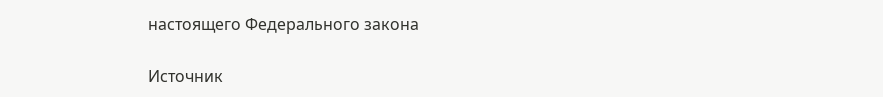настоящего Федерального закона

Источник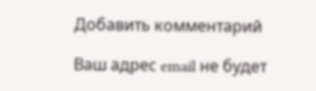Добавить комментарий

Ваш адрес email не будет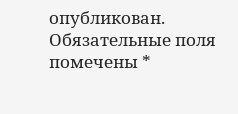опубликован. Обязательные поля помечены *